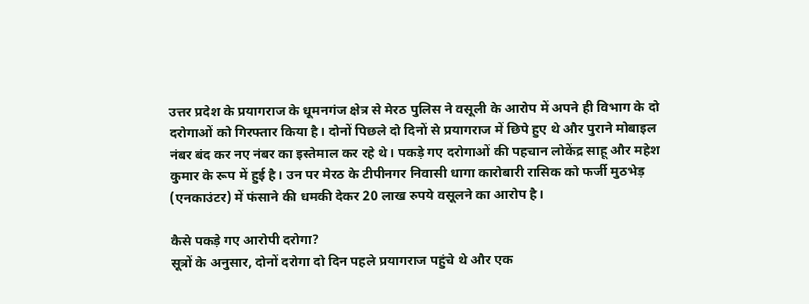उत्तर प्रदेश के प्रयागराज के धूमनगंज क्षेत्र से मेरठ पुलिस ने वसूली के आरोप में अपने ही विभाग के दो दरोगाओं को गिरफ्तार किया है। दोनों पिछले दो दिनों से प्रयागराज में छिपे हुए थे और पुराने मोबाइल नंबर बंद कर नए नंबर का इस्तेमाल कर रहे थे। पकड़े गए दरोगाओं की पहचान लोकेंद्र साहू और महेश कुमार के रूप में हुई है। उन पर मेरठ के टीपीनगर निवासी धागा कारोबारी रासिक को फर्जी मुठभेड़ (एनकाउंटर) में फंसाने की धमकी देकर 20 लाख रुपये वसूलने का आरोप है।

कैसे पकड़े गए आरोपी दरोगा?
सूत्रों के अनुसार, दोनों दरोगा दो दिन पहले प्रयागराज पहुंचे थे और एक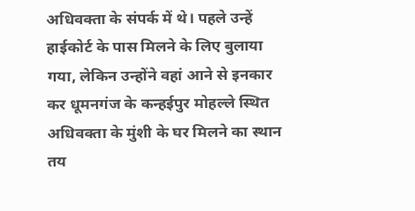अधिवक्ता के संपर्क में थे। पहले उन्हें हाईकोर्ट के पास मिलने के लिए बुलाया गया, लेकिन उन्होंने वहां आने से इनकार कर धूमनगंज के कन्हईपुर मोहल्ले स्थित अधिवक्ता के मुंशी के घर मिलने का स्थान तय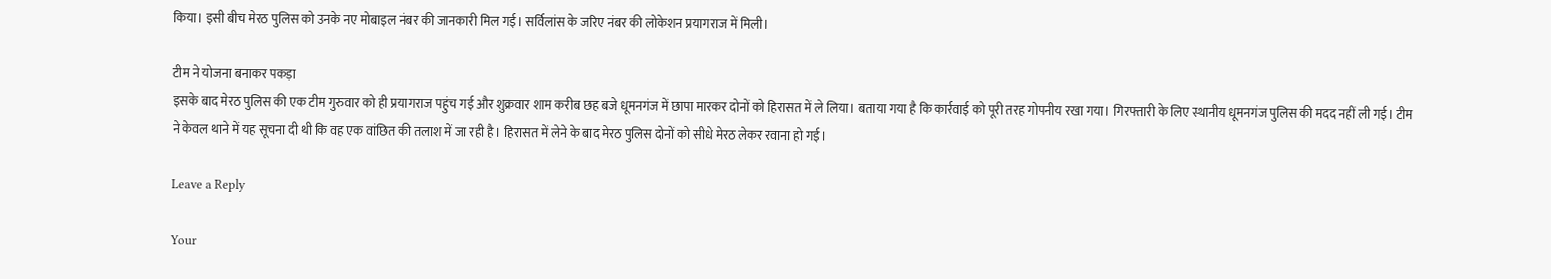किया। इसी बीच मेरठ पुलिस को उनके नए मोबाइल नंबर की जानकारी मिल गई। सर्विलांस के जरिए नंबर की लोकेशन प्रयागराज में मिली।

टीम ने योजना बनाकर पकड़ा
इसके बाद मेरठ पुलिस की एक टीम गुरुवार को ही प्रयागराज पहुंच गई और शुक्रवार शाम करीब छह बजे धूमनगंज में छापा मारकर दोनों को हिरासत में ले लिया। बताया गया है कि कार्रवाई को पूरी तरह गोपनीय रखा गया। गिरफ्तारी के लिए स्थानीय धूमनगंज पुलिस की मदद नहीं ली गई। टीम ने केवल थाने में यह सूचना दी थी कि वह एक वांछित की तलाश में जा रही है। हिरासत में लेने के बाद मेरठ पुलिस दोनों को सीधे मेरठ लेकर रवाना हो गई।

Leave a Reply

Your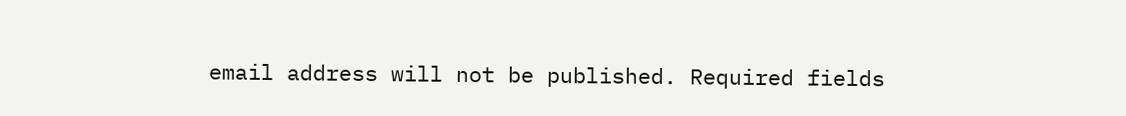email address will not be published. Required fields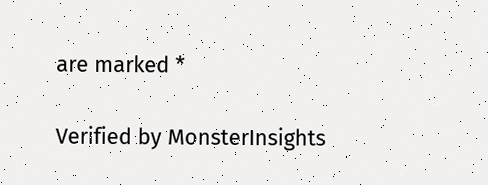are marked *

Verified by MonsterInsights